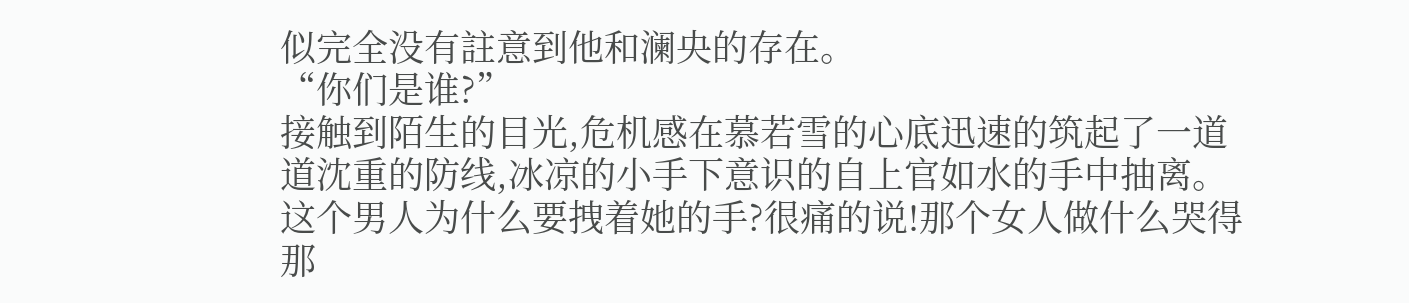似完全没有註意到他和澜央的存在。
“你们是谁?”
接触到陌生的目光,危机感在慕若雪的心底迅速的筑起了一道道沈重的防线,冰凉的小手下意识的自上官如水的手中抽离。这个男人为什么要拽着她的手?很痛的说!那个女人做什么哭得那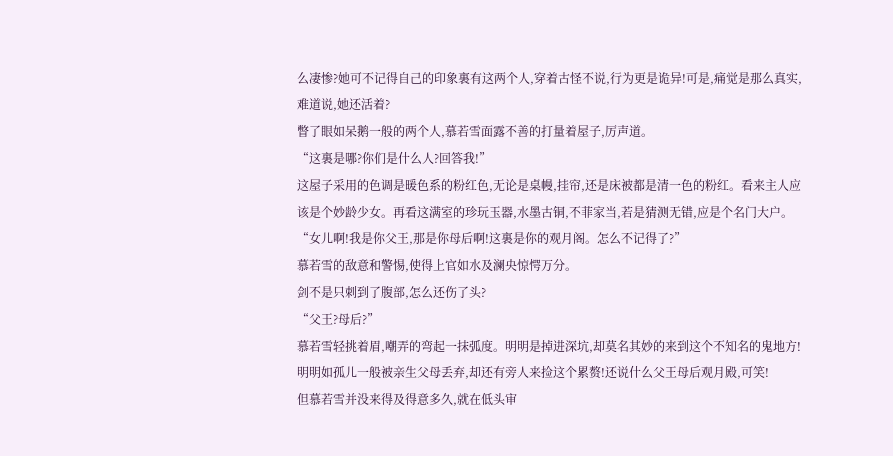么凄惨?她可不记得自己的印象裏有这两个人,穿着古怪不说,行为更是诡异!可是,痛觉是那么真实,难道说,她还活着?
瞥了眼如呆鹅一般的两个人,慕若雪面露不善的打量着屋子,厉声道。
“这裏是哪?你们是什么人?回答我!”
这屋子采用的色调是暖色系的粉红色,无论是桌幔,挂帘,还是床被都是清一色的粉红。看来主人应该是个妙龄少女。再看这满室的珍玩玉器,水墨古铜,不菲家当,若是猜测无错,应是个名门大户。
“女儿啊!我是你父王,那是你母后啊!这裏是你的观月阁。怎么不记得了?”
慕若雪的敌意和警惕,使得上官如水及澜央惊愕万分。
剑不是只刺到了腹部,怎么还伤了头?
“父王?母后?”
慕若雪轻挑着眉,嘲弄的弯起一抹弧度。明明是掉进深坑,却莫名其妙的来到这个不知名的鬼地方!明明如孤儿一般被亲生父母丢弃,却还有旁人来捡这个累赘!还说什么父王母后观月殿,可笑!
但慕若雪并没来得及得意多久,就在低头审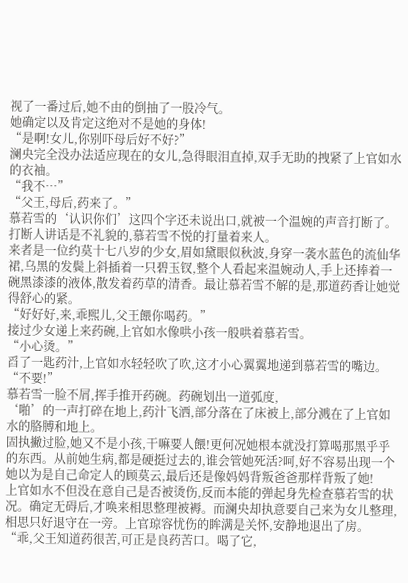视了一番过后,她不由的倒抽了一股冷气。
她确定以及肯定这绝对不是她的身体!
“是啊!女儿,你别吓母后好不好?”
澜央完全没办法适应现在的女儿,急得眼泪直掉,双手无助的拽紧了上官如水的衣袖。
“我不…”
“父王,母后,药来了。”
慕若雪的‘认识你们’这四个字还未说出口,就被一个温婉的声音打断了。
打断人讲话是不礼貌的,慕若雪不悦的打量着来人。
来者是一位约莫十七八岁的少女,眉如黛眼似秋波,身穿一袭水蓝色的流仙华裙,乌黑的发鬓上斜插着一只碧玉钗,整个人看起来温婉动人,手上还捧着一碗黑漆漆的液体,散发着药草的清香。最让慕若雪不解的是,那道药香让她觉得舒心的紧。
“好好好,来,乖熙儿,父王餵你喝药。”
接过少女递上来药碗,上官如水像哄小孩一般哄着慕若雪。
“小心烫。”
舀了一匙药汁,上官如水轻轻吹了吹,这才小心翼翼地递到慕若雪的嘴边。
“不要!”
慕若雪一脸不屑,挥手推开药碗。药碗划出一道弧度,
‘啪’的一声打碎在地上,药汁飞洒,部分落在了床被上,部分溅在了上官如水的胳膊和地上。
固执撇过脸,她又不是小孩,干嘛要人餵!更何况她根本就没打算喝那黑乎乎的东西。从前她生病,都是硬挺过去的,谁会管她死活?呵,好不容易出现一个她以为是自己命定人的顾莫云,最后还是像妈妈背叛爸爸那样背叛了她!
上官如水不但没在意自己是否被烫伤,反而本能的弹起身先检查慕若雪的状况。确定无碍后,才唤来相思整理被褥。而澜央却执意要自己来为女儿整理,相思只好退守在一旁。上官琼容忧伤的眸满是关怀,安静地退出了房。
“乖,父王知道药很苦,可正是良药苦口。喝了它,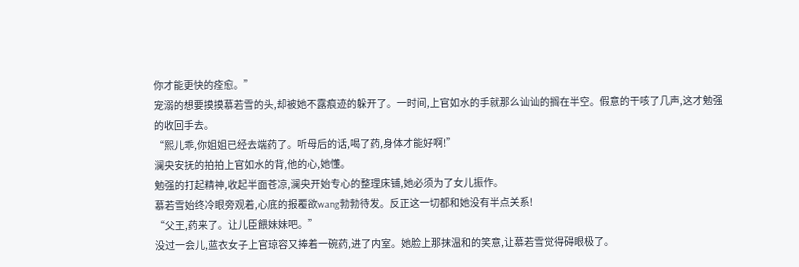你才能更快的痊愈。”
宠溺的想要摸摸慕若雪的头,却被她不露痕迹的躲开了。一时间,上官如水的手就那么讪讪的搁在半空。假意的干咳了几声,这才勉强的收回手去。
“熙儿乖,你姐姐已经去端药了。听母后的话,喝了药,身体才能好啊!”
澜央安抚的拍拍上官如水的背,他的心,她懂。
勉强的打起精神,收起半面苍凉,澜央开始专心的整理床铺,她必须为了女儿振作。
慕若雪始终冷眼旁观着,心底的报覆欲wang勃勃待发。反正这一切都和她没有半点关系!
“父王,药来了。让儿臣餵妹妹吧。”
没过一会儿,蓝衣女子上官琼容又捧着一碗药,进了内室。她脸上那抹温和的笑意,让慕若雪觉得碍眼极了。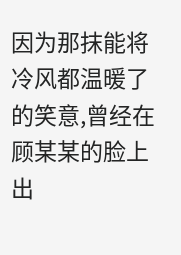因为那抹能将冷风都温暖了的笑意,曾经在顾某某的脸上出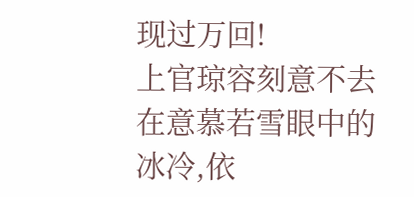现过万回!
上官琼容刻意不去在意慕若雪眼中的冰冷,依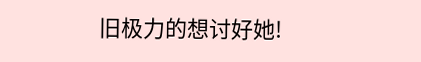旧极力的想讨好她!